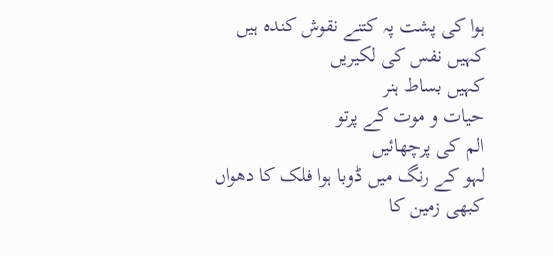ہوا کی پشت پہ کتنے نقوش کندہ ہیں
کہیں نفس کی لکیریں
کہیں بساط ہنر
حیات و موت کے پرتو
الم کی پرچھائیں
لہو کے رنگ میں ڈوبا ہوا فلک کا دھواں
کبھی زمین کا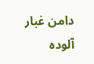دامن غبار آلودہ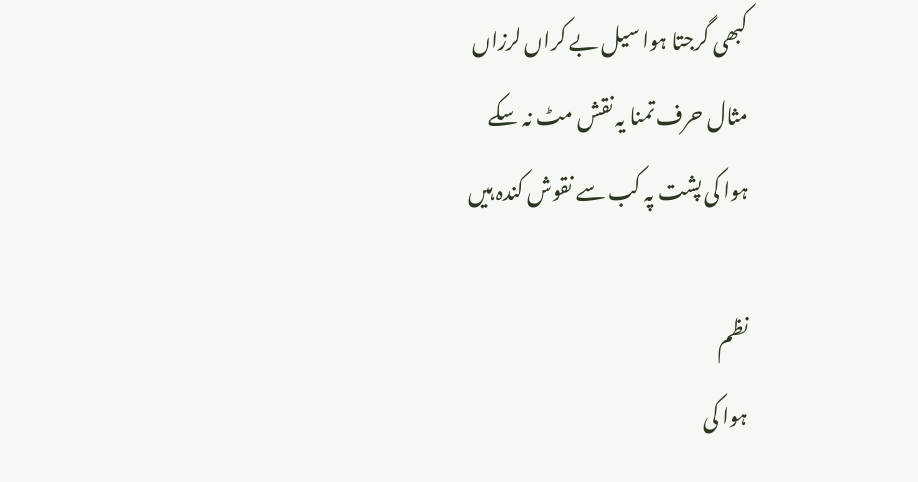کبھی گرجتا ہوا سیل بے کراں لرزاں
مثال حرف تمنا یہ نقش مٹ نہ سکے
ہوا کی پشت پہ کب سے نقوش کندہ ہیں

نظم
ہوا کی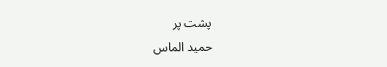پشت پر
حمید الماس